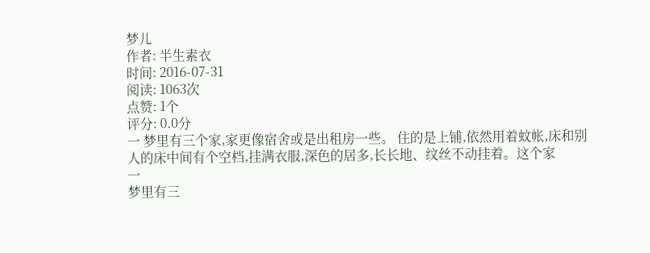梦儿
作者: 半生素衣
时间: 2016-07-31
阅读: 1063次
点赞: 1个
评分: 0.0分
一 梦里有三个家,家更像宿舍或是出租房一些。 住的是上铺,依然用着蚊帐,床和别人的床中间有个空档,挂满衣服,深色的居多,长长地、纹丝不动挂着。这个家
一
梦里有三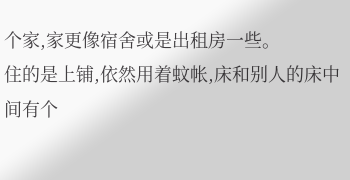个家,家更像宿舍或是出租房一些。
住的是上铺,依然用着蚊帐,床和别人的床中间有个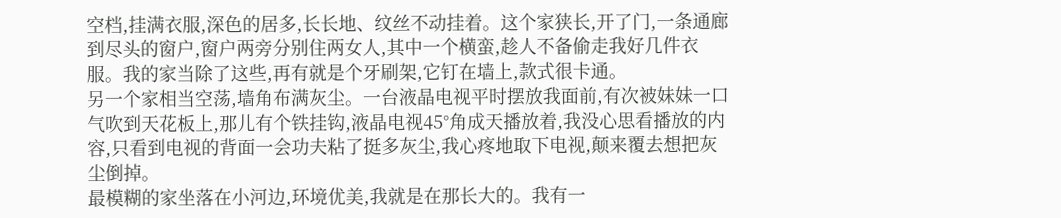空档,挂满衣服,深色的居多,长长地、纹丝不动挂着。这个家狭长,开了门,一条通廊到尽头的窗户,窗户两旁分别住两女人,其中一个横蛮,趁人不备偷走我好几件衣服。我的家当除了这些,再有就是个牙刷架,它钉在墙上,款式很卡通。
另一个家相当空荡,墙角布满灰尘。一台液晶电视平时摆放我面前,有次被妹妹一口气吹到天花板上,那儿有个铁挂钩,液晶电视45°角成天播放着,我没心思看播放的内容,只看到电视的背面一会功夫粘了挺多灰尘,我心疼地取下电视,颠来覆去想把灰尘倒掉。
最模糊的家坐落在小河边,环境优美,我就是在那长大的。我有一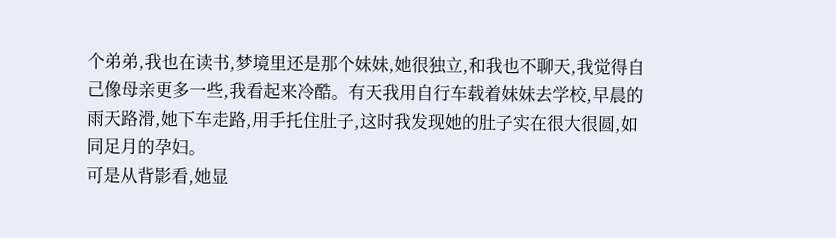个弟弟,我也在读书,梦境里还是那个妹妹,她很独立,和我也不聊天,我觉得自己像母亲更多一些,我看起来冷酷。有天我用自行车载着妹妹去学校,早晨的雨天路滑,她下车走路,用手托住肚子,这时我发现她的肚子实在很大很圆,如同足月的孕妇。
可是从背影看,她显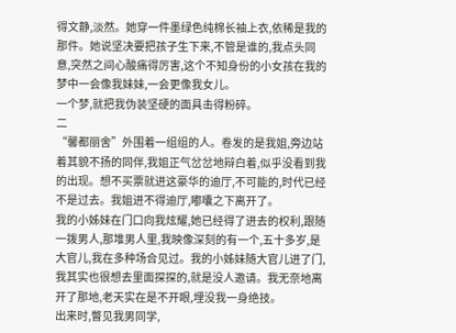得文静,淡然。她穿一件墨绿色纯棉长袖上衣,依稀是我的那件。她说坚决要把孩子生下来,不管是谁的,我点头同意,突然之间心酸痛得厉害,这个不知身份的小女孩在我的梦中一会像我妹妹,一会更像我女儿。
一个梦,就把我伪装坚硬的面具击得粉碎。
二
“馨都丽舍”外围着一组组的人。卷发的是我姐,旁边站着其貌不扬的同伴,我姐正气岔岔地辩白着,似乎没看到我的出现。想不买票就进这豪华的迪厅,不可能的,时代已经不是过去。我姐进不得迪厅,嘟囔之下离开了。
我的小姊妹在门口向我炫耀,她已经得了进去的权利,跟随一拨男人,那堆男人里,我映像深刻的有一个,五十多岁,是大官儿,我在多种场合见过。我的小姊妹随大官儿进了门,我其实也很想去里面探探的,就是没人邀请。我无奈地离开了那地,老天实在是不开眼,埋没我一身绝技。
出来时,瞥见我男同学,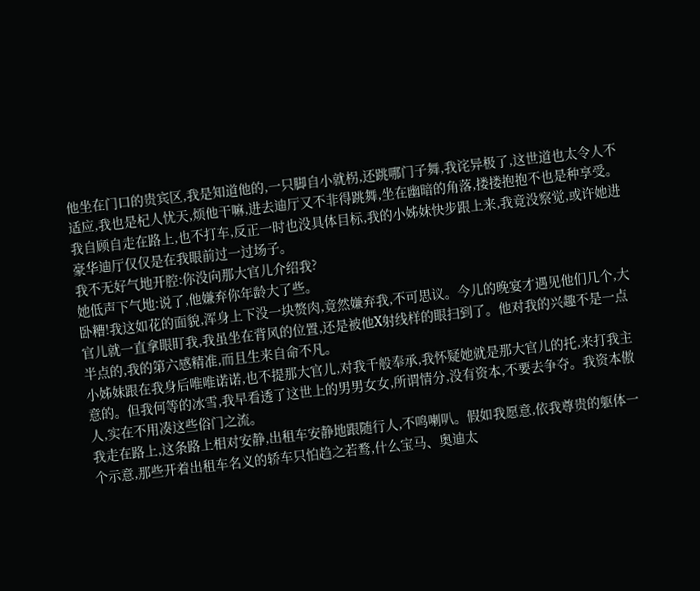他坐在门口的贵宾区,我是知道他的,一只脚自小就柺,还跳哪门子舞,我诧异极了,这世道也太令人不适应,我也是杞人忧天,烦他干嘛,进去迪厅又不非得跳舞,坐在幽暗的角落,搂搂抱抱不也是种享受。
我自顾自走在路上,也不打车,反正一时也没具体目标,我的小姊妹快步跟上来,我竟没察觉,或许她进豪华迪厅仅仅是在我眼前过一过场子。
我不无好气地开腔:你没向那大官儿介绍我?
她低声下气地:说了,他嫌弃你年龄大了些。
卧糟!我这如花的面貌,浑身上下没一块赘肉,竟然嫌弃我,不可思议。今儿的晚宴才遇见他们几个,大官儿就一直拿眼盯我,我虽坐在背风的位置,还是被他X射线样的眼扫到了。他对我的兴趣不是一点半点的,我的第六感精准,而且生来自命不凡。
小姊妹跟在我身后唯唯诺诺,也不提那大官儿,对我千般奉承,我怀疑她就是那大官儿的托,来打我主意的。但我何等的冰雪,我早看透了这世上的男男女女,所谓情分,没有资本,不要去争夺。我资本傲人,实在不用凑这些俗门之流。
我走在路上,这条路上相对安静,出租车安静地跟随行人,不鸣喇叭。假如我愿意,依我尊贵的躯体一个示意,那些开着出租车名义的轿车只怕趋之若鹜,什么宝马、奥迪太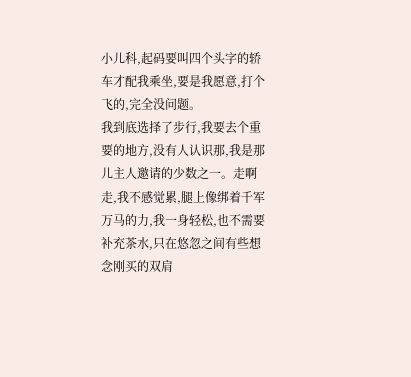小儿科,起码要叫四个头字的轿车才配我乘坐,要是我愿意,打个飞的,完全没问题。
我到底选择了步行,我要去个重要的地方,没有人认识那,我是那儿主人邀请的少数之一。走啊走,我不感觉累,腿上像绑着千军万马的力,我一身轻松,也不需要补充茶水,只在悠忽之间有些想念刚买的双肩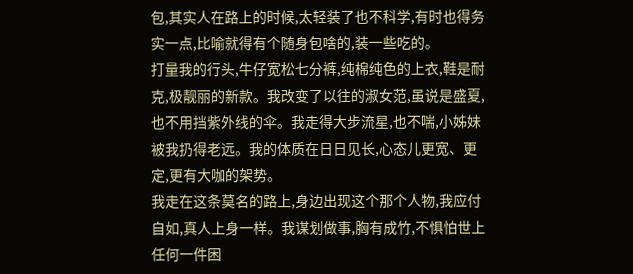包,其实人在路上的时候,太轻装了也不科学,有时也得务实一点,比喻就得有个随身包啥的,装一些吃的。
打量我的行头,牛仔宽松七分裤,纯棉纯色的上衣,鞋是耐克,极靓丽的新款。我改变了以往的淑女范,虽说是盛夏,也不用挡紫外线的伞。我走得大步流星,也不喘,小姊妹被我扔得老远。我的体质在日日见长,心态儿更宽、更定,更有大咖的架势。
我走在这条莫名的路上,身边出现这个那个人物,我应付自如,真人上身一样。我谋划做事,胸有成竹,不惧怕世上任何一件困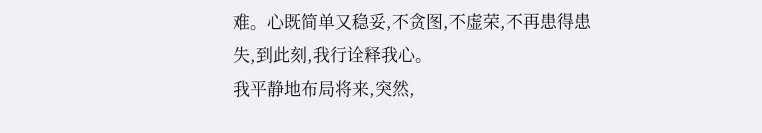难。心既简单又稳妥,不贪图,不虚荣,不再患得患失,到此刻,我行诠释我心。
我平静地布局将来,突然,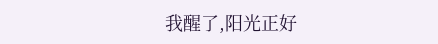我醒了,阳光正好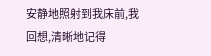安静地照射到我床前,我回想,清晰地记得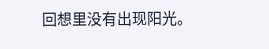回想里没有出现阳光。